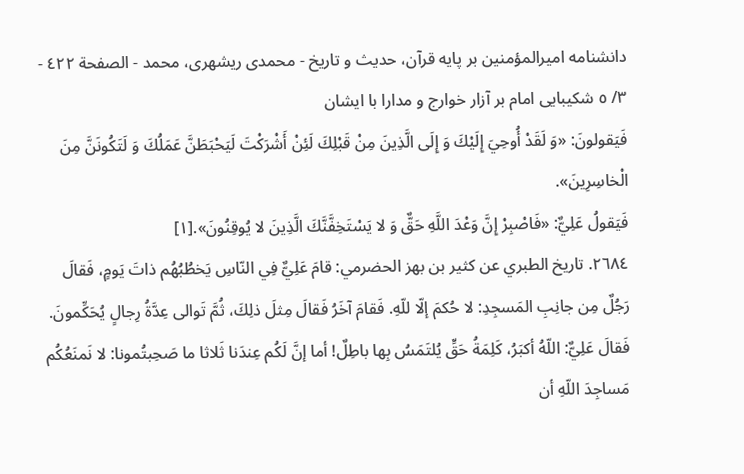دانشنامه اميرالمؤمنين بر پايه قرآن، حديث و تاريخ - محمدی ریشهری، محمد - الصفحة ٤٢٢ - ٣/ ٥ شكيبايى امام بر آزار خوارج و مدارا با ايشان
فَيَقولونَ: «وَ لَقَدْ أُوحِيَ إِلَيْكَ وَ إِلَى الَّذِينَ مِنْ قَبْلِكَ لَئِنْ أَشْرَكْتَ لَيَحْبَطَنَّ عَمَلُكَ وَ لَتَكُونَنَّ مِنَ الْخاسِرِينَ».
فَيَقولُ عَلِيٌّ: «فَاصْبِرْ إِنَّ وَعْدَ اللَّهِ حَقٌّ وَ لا يَسْتَخِفَّنَّكَ الَّذِينَ لا يُوقِنُونَ».[١]
٢٦٨٤. تاريخ الطبري عن كثير بن بهز الحضرمي: قامَ عَلِيٌّ فِي النّاسِ يَخطُبُهُم ذاتَ يَومٍ، فَقالَ رَجُلٌ مِن جانِبِ المَسجِدِ: لا حُكمَ إلّا للّهِ. فَقامَ آخَرُ فَقالَ مِثلَ ذلِكَ، ثُمَّ تَوالى عِدَّةُ رِجالٍ يُحَكِّمونَ.
فَقالَ عَلِيٌّ: اللّهُ أكبَرُ، كَلِمَةُ حَقٍّ يُلتَمَسُ بِها باطِلٌ! أما إنَّ لَكُم عِندَنا ثَلاثا ما صَحِبتُمونا: لا نَمنَعُكُم مَساجِدَ اللّهِ أن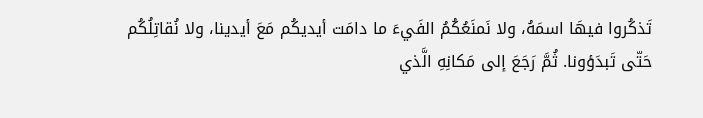تَذكُروا فيهَا اسمَهُ، ولا نَمنَعُكُمُ الفَيءَ ما دامَت أيديكُم مَعَ أيدينا، ولا نُقاتِلُكُم حَتّى تَبدَؤونا. ثُمَّ رَجَعَ إلى مَكانِهِ الَّذي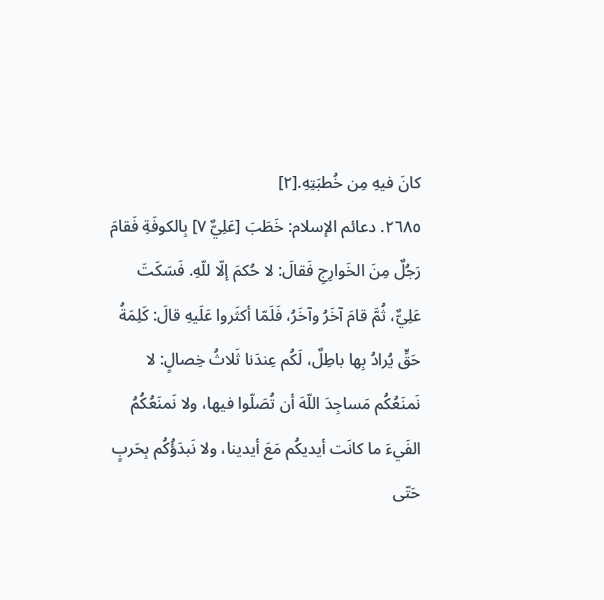كانَ فيهِ مِن خُطبَتِهِ.[٢]
٢٦٨٥. دعائم الإسلام: خَطَبَ [عَلِيٌّ ٧] بِالكوفَةِ فَقامَ رَجُلٌ مِنَ الخَوارِجِ فَقالَ: لا حُكمَ إلّا للّهِ. فَسَكَتَ عَلِيٌّ، ثُمَّ قامَ آخَرُ وآخَرُ، فَلَمّا أكثَروا عَلَيهِ قالَ: كَلِمَةُ حَقٍّ يُرادُ بِها باطِلٌ، لَكُم عِندَنا ثَلاثُ خِصالٍ: لا نَمنَعُكُم مَساجِدَ اللّهَ أن تُصَلّوا فيها، ولا نَمنَعُكُمُ الفَيءَ ما كانَت أيديكُم مَعَ أيدينا، ولا نَبدَؤُكُم بِحَربٍ حَتّى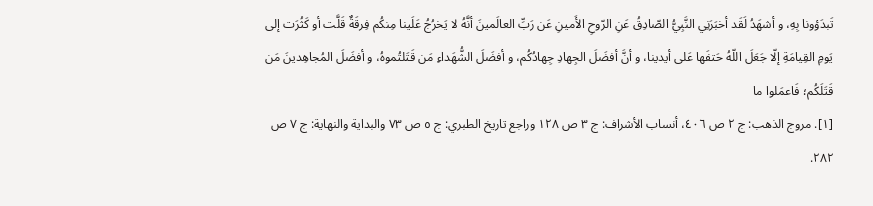تَبدَؤونا بِهِ، و أشهَدُ لَقَد أخبَرَنِي النَّبِيُّ الصّادِقُ عَنِ الرّوحِ الأَمينِ عَن رَبِّ العالَمينَ أنَّهُ لا يَخرُجُ عَلَينا مِنكُم فِرقَةٌ قَلَّت أو كَثُرَت إلى يَومِ القِيامَةِ إلّا جَعَلَ اللّهُ حَتفَها عَلى أيدينا، و أنَّ أفضَلَ الجِهادِ جِهادُكُم، و أفضَلَ الشُّهَداءِ مَن قَتَلتُموهُ، و أفضَلَ المُجاهِدينَ مَن قَتَلَكُم؛ فَاعمَلوا ما
[١]. مروج الذهب: ج ٢ ص ٤٠٦، أنساب الأشراف: ج ٣ ص ١٢٨ وراجع تاريخ الطبري: ج ٥ ص ٧٣ والبداية والنهاية: ج ٧ ص ٢٨٢.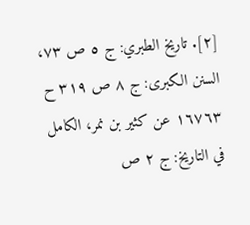[٢]. تاريخ الطبري: ج ٥ ص ٧٣، السنن الكبرى: ج ٨ ص ٣١٩ ح ١٦٧٦٣ عن كثير بن نمر، الكامل في التاريخ: ج ٢ ص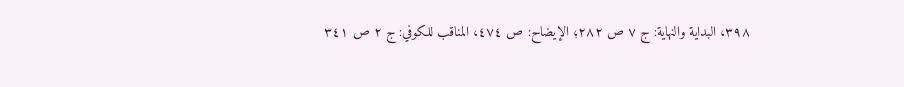٣٩٨، البداية والنهاية: ج ٧ ص ٢٨٢؛ الإيضاح: ص ٤٧٤، المناقب للكوفي: ج ٢ ص ٣٤١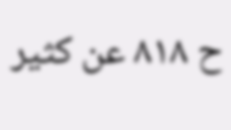ح ٨١٨ عن كثير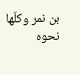بن نمر وكلّها نحوه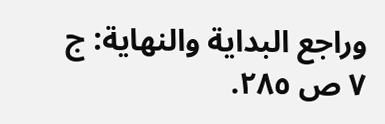وراجع البداية والنهاية: ج ٧ ص ٢٨٥.